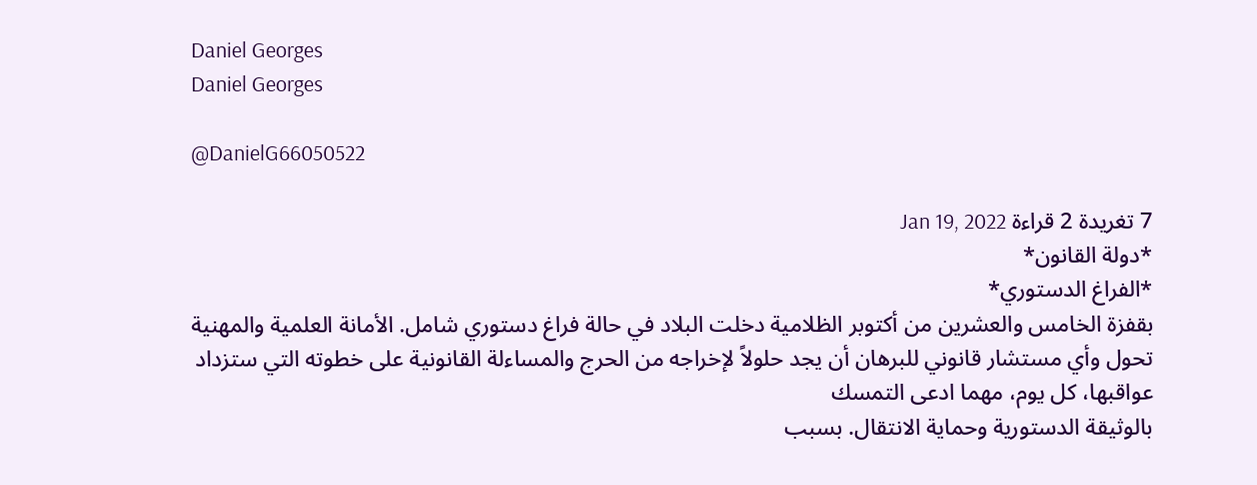Daniel Georges
Daniel Georges

@DanielG66050522

7 تغريدة 2 قراءة Jan 19, 2022
*دولة القانون*
*الفراغ الدستوري*
بقفزة الخامس والعشرين من أكتوبر الظلامية دخلت البلاد في حالة فراغ دستوري شامل. الأمانة العلمية والمهنية تحول وأي مستشار قانوني للبرهان أن يجد حلولاً لإخراجه من الحرج والمساءلة القانونية على خطوته التي ستزداد عواقبها، كل يوم، مهما ادعى التمسك
بالوثيقة الدستورية وحماية الانتقال. بسبب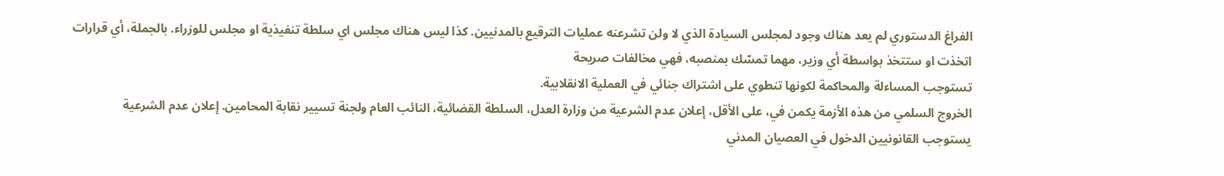الفراغ الدستوري لم يعد هناك وجود لمجلس السيادة الذي لا ولن تشرعنه عمليات الترقيع بالمدنيين. كذا ليس هناك مجلس اي سلطة تنفيذية او مجلس للوزراء. بالجملة، أي قرارات اتخذت او ستتخذ بواسطة أي وزير، مهما تمسّك بمنصبه، فهي مخالفات صريحة
تستوجب المساءلة والمحاكمة لكونها تنطوي على اشتراك جنائي في العملية الانقلابية.
الخروج السلمي من هذه الأزمة يكمن في، على الأقل، إعلان عدم الشرعية من وزارة العدل، السلطة القضائية، النائب العام ولجنة تسيير نقابة المحامين. إعلان عدم الشرعية يستوجب القانونيين الدخول في العصيان المدني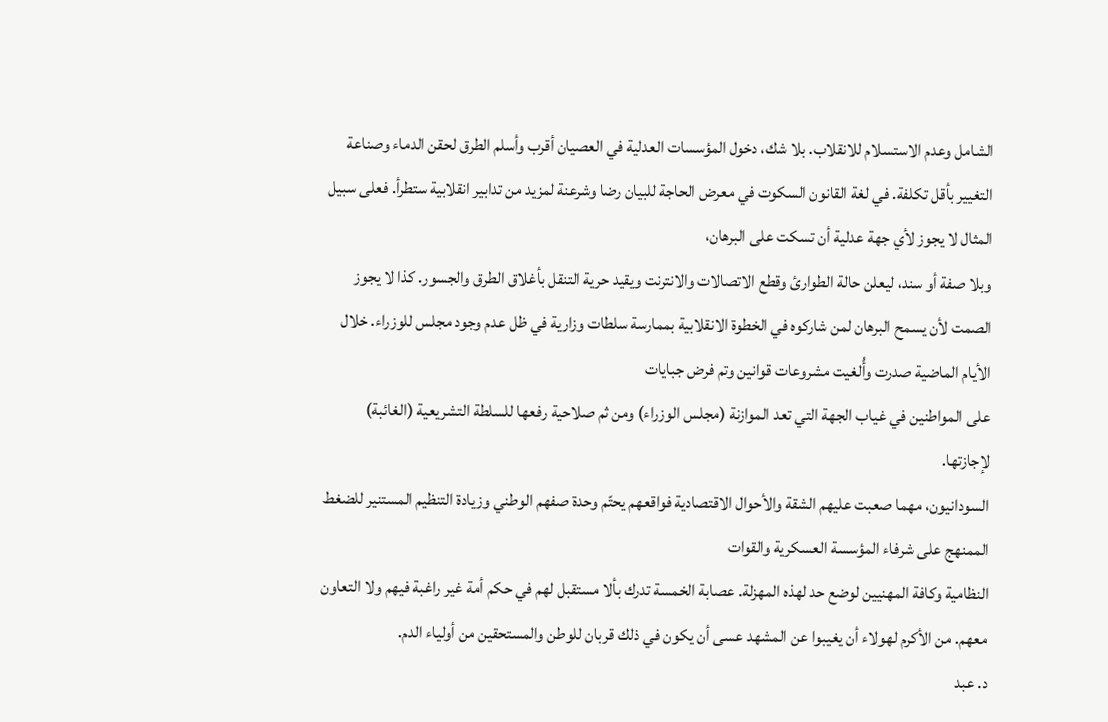الشامل وعدم الاستسلام للانقلاب. بلا شك، دخول المؤسسات العدلية في العصيان أقرب وأسلم الطرق لحقن الدماء وصناعة التغيير بأقل تكلفة. في لغة القانون السكوت في معرض الحاجة للبيان رضا وشرعنة لمزيد من تدابير انقلابية ستطرأ. فعلى سبيل المثال لا يجوز لأي جهة عدلية أن تسكت على البرهان،
وبلا صفة أو سند، ليعلن حالة الطوارئ وقطع الاتصالات والانترنت ويقيد حرية التنقل بأغلاق الطرق والجسور. كذا لا يجوز الصمت لأن يسمح البرهان لمن شاركوه في الخطوة الانقلابية بممارسة سلطات وزارية في ظل عدم وجود مجلس للوزراء. خلال الأيام الماضية صدرت وأُلغيت مشروعات قوانين وتم فرض جبايات
على المواطنين في غياب الجهة التي تعد الموازنة (مجلس الوزراء) ومن ثم صلاحية رفعها للسلطة التشريعية (الغائبة) لإجازتها.
السودانيون، مهما صعبت عليهم الشقة والأحوال الاقتصادية فواقعهم يحتّم وحدة صفهم الوطني وزيادة التنظيم المستنير للضغط الممنهج على شرفاء المؤسسة العسكرية والقوات
النظامية وكافة المهنيين لوضع حد لهذه المهزلة. عصابة الخمسة تدرك بألا مستقبل لهم في حكم أمة غير راغبة فيهم ولا التعاون معهم. من الأكرم لهولاء أن يغيبوا عن المشهد عسى أن يكون في ذلك قربان للوطن والمستحقين من أولياء الدم.
د. عبد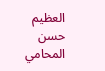العظيم حسن
المحامي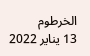الخرطوم
13 يناير 2022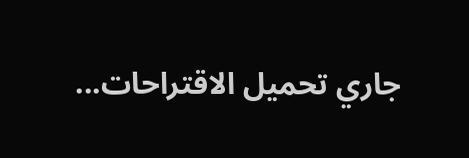جاري تحميل الاقتراحات...